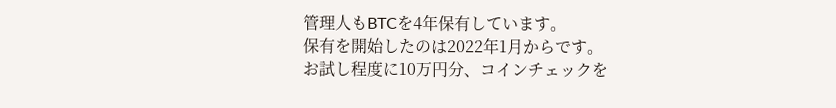管理人もBTCを4年保有しています。
保有を開始したのは2022年1月からです。
お試し程度に10万円分、コインチェックを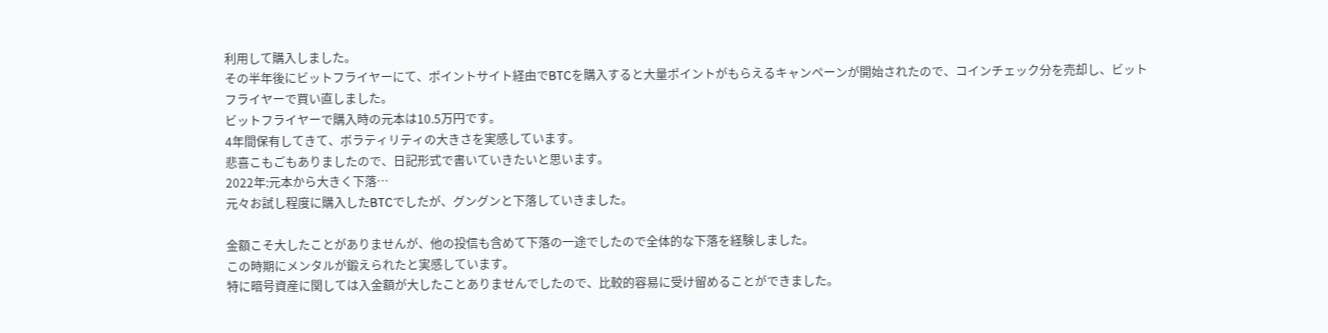利用して購入しました。
その半年後にビットフライヤーにて、ポイントサイト経由でBTCを購入すると大量ポイントがもらえるキャンペーンが開始されたので、コインチェック分を売却し、ビットフライヤーで買い直しました。
ビットフライヤーで購入時の元本は10.5万円です。
4年間保有してきて、ボラティリティの大きさを実感しています。
悲喜こもごもありましたので、日記形式で書いていきたいと思います。
2022年:元本から大きく下落…
元々お試し程度に購入したBTCでしたが、グングンと下落していきました。

金額こそ大したことがありませんが、他の投信も含めて下落の一途でしたので全体的な下落を経験しました。
この時期にメンタルが鍛えられたと実感しています。
特に暗号資産に関しては入金額が大したことありませんでしたので、比較的容易に受け留めることができました。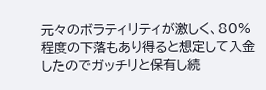元々のボラティリティが激しく、80%程度の下落もあり得ると想定して入金したのでガッチリと保有し続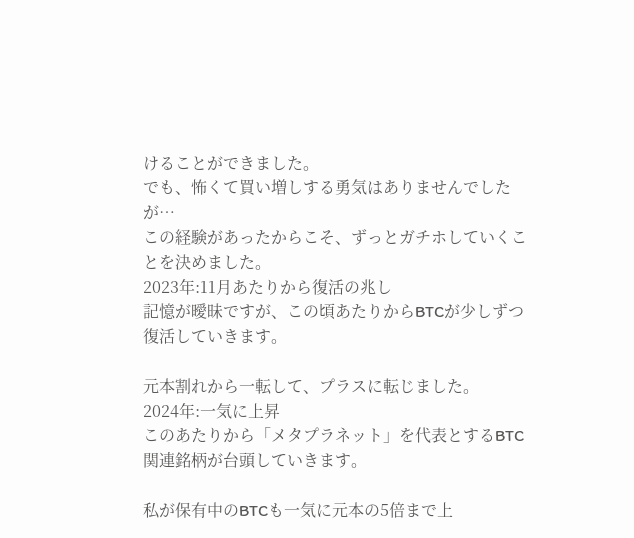けることができました。
でも、怖くて買い増しする勇気はありませんでしたが…
この経験があったからこそ、ずっとガチホしていくことを決めました。
2023年:11月あたりから復活の兆し
記憶が曖昧ですが、この頃あたりからBTCが少しずつ復活していきます。

元本割れから一転して、プラスに転じました。
2024年:一気に上昇
このあたりから「メタプラネット」を代表とするBTC関連銘柄が台頭していきます。

私が保有中のBTCも一気に元本の5倍まで上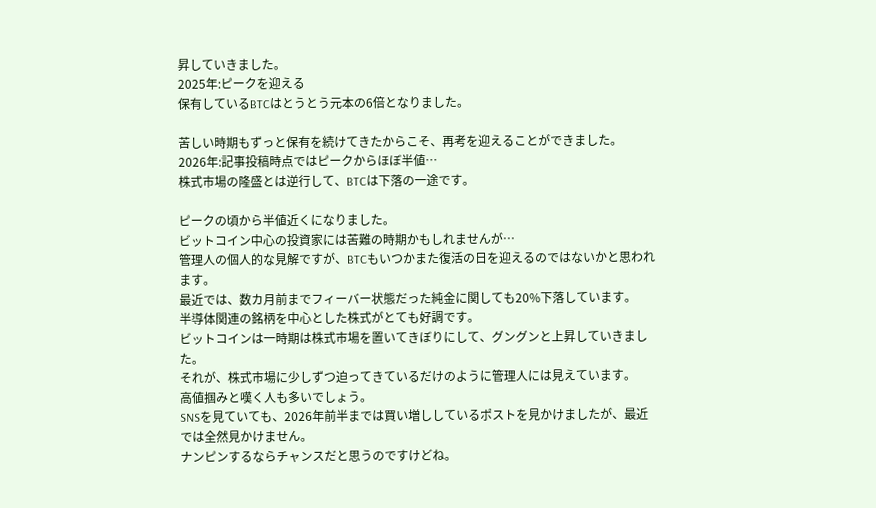昇していきました。
2025年:ピークを迎える
保有しているBTCはとうとう元本の6倍となりました。

苦しい時期もずっと保有を続けてきたからこそ、再考を迎えることができました。
2026年:記事投稿時点ではピークからほぼ半値…
株式市場の隆盛とは逆行して、BTCは下落の一途です。

ピークの頃から半値近くになりました。
ビットコイン中心の投資家には苦難の時期かもしれませんが…
管理人の個人的な見解ですが、BTCもいつかまた復活の日を迎えるのではないかと思われます。
最近では、数カ月前までフィーバー状態だった純金に関しても20%下落しています。
半導体関連の銘柄を中心とした株式がとても好調です。
ビットコインは一時期は株式市場を置いてきぼりにして、グングンと上昇していきました。
それが、株式市場に少しずつ迫ってきているだけのように管理人には見えています。
高値掴みと嘆く人も多いでしょう。
SNSを見ていても、2026年前半までは買い増ししているポストを見かけましたが、最近では全然見かけません。
ナンピンするならチャンスだと思うのですけどね。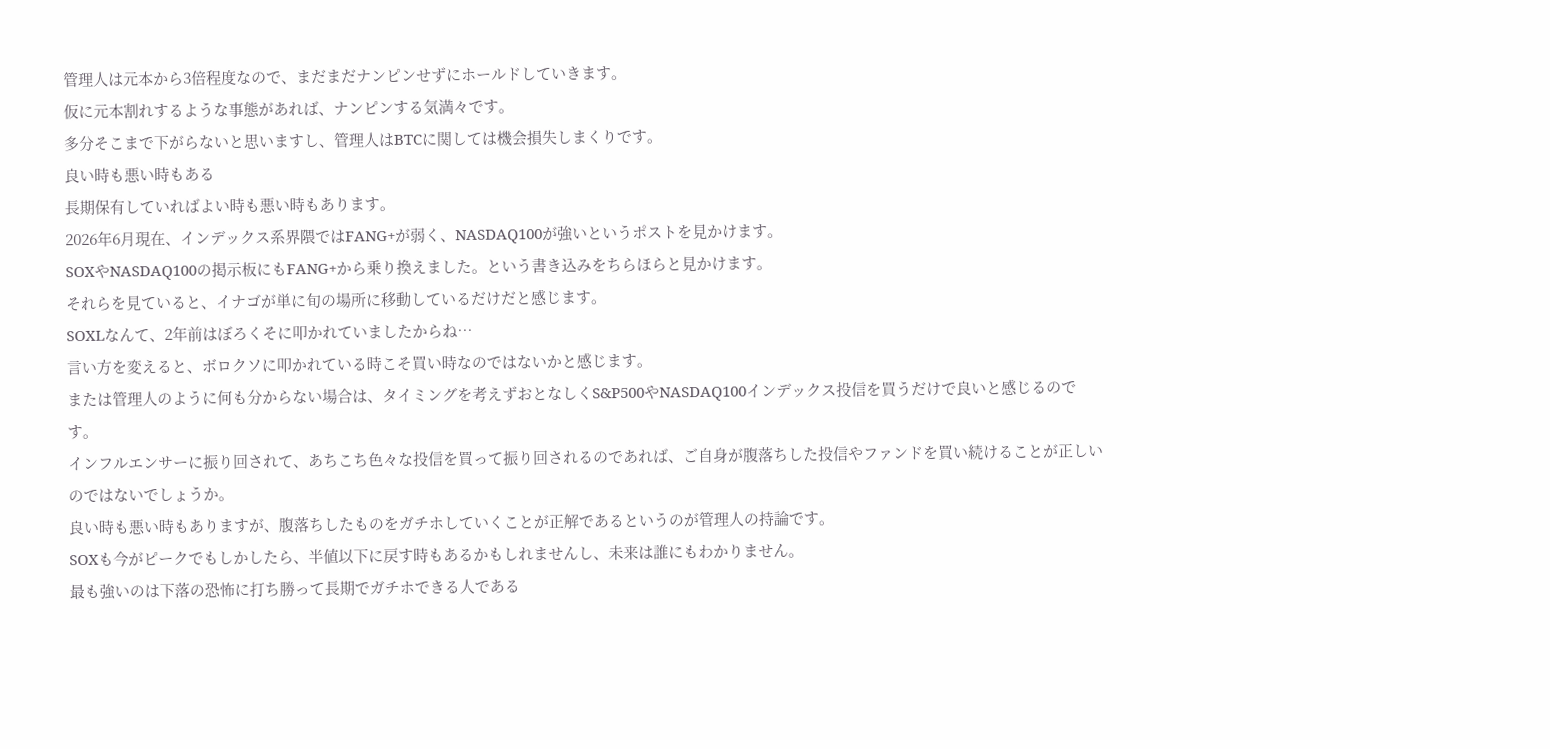管理人は元本から3倍程度なので、まだまだナンピンせずにホールドしていきます。
仮に元本割れするような事態があれば、ナンピンする気満々です。
多分そこまで下がらないと思いますし、管理人はBTCに関しては機会損失しまくりです。
良い時も悪い時もある
長期保有していればよい時も悪い時もあります。
2026年6月現在、インデックス系界隈ではFANG+が弱く、NASDAQ100が強いというポストを見かけます。
SOXやNASDAQ100の掲示板にもFANG+から乗り換えました。という書き込みをちらほらと見かけます。
それらを見ていると、イナゴが単に旬の場所に移動しているだけだと感じます。
SOXLなんて、2年前はぼろくそに叩かれていましたからね…
言い方を変えると、ボロクソに叩かれている時こそ買い時なのではないかと感じます。
または管理人のように何も分からない場合は、タイミングを考えずおとなしくS&P500やNASDAQ100インデックス投信を買うだけで良いと感じるのです。
インフルエンサーに振り回されて、あちこち色々な投信を買って振り回されるのであれば、ご自身が腹落ちした投信やファンドを買い続けることが正しいのではないでしょうか。
良い時も悪い時もありますが、腹落ちしたものをガチホしていくことが正解であるというのが管理人の持論です。
SOXも今がピークでもしかしたら、半値以下に戻す時もあるかもしれませんし、未来は誰にもわかりません。
最も強いのは下落の恐怖に打ち勝って長期でガチホできる人である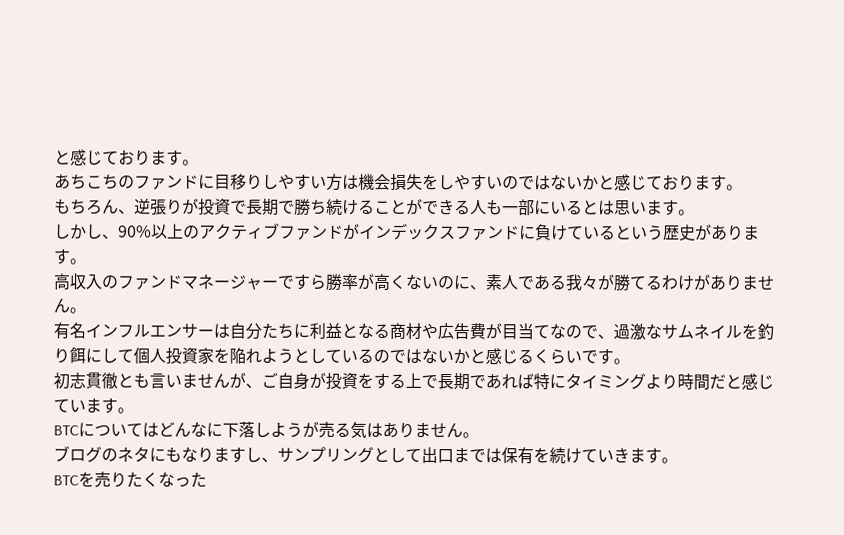と感じております。
あちこちのファンドに目移りしやすい方は機会損失をしやすいのではないかと感じております。
もちろん、逆張りが投資で長期で勝ち続けることができる人も一部にいるとは思います。
しかし、90%以上のアクティブファンドがインデックスファンドに負けているという歴史があります。
高収入のファンドマネージャーですら勝率が高くないのに、素人である我々が勝てるわけがありません。
有名インフルエンサーは自分たちに利益となる商材や広告費が目当てなので、過激なサムネイルを釣り餌にして個人投資家を陥れようとしているのではないかと感じるくらいです。
初志貫徹とも言いませんが、ご自身が投資をする上で長期であれば特にタイミングより時間だと感じています。
BTCについてはどんなに下落しようが売る気はありません。
ブログのネタにもなりますし、サンプリングとして出口までは保有を続けていきます。
BTCを売りたくなった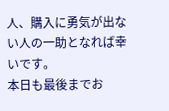人、購入に勇気が出ない人の一助となれば幸いです。
本日も最後までお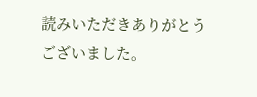読みいただきありがとうございました。